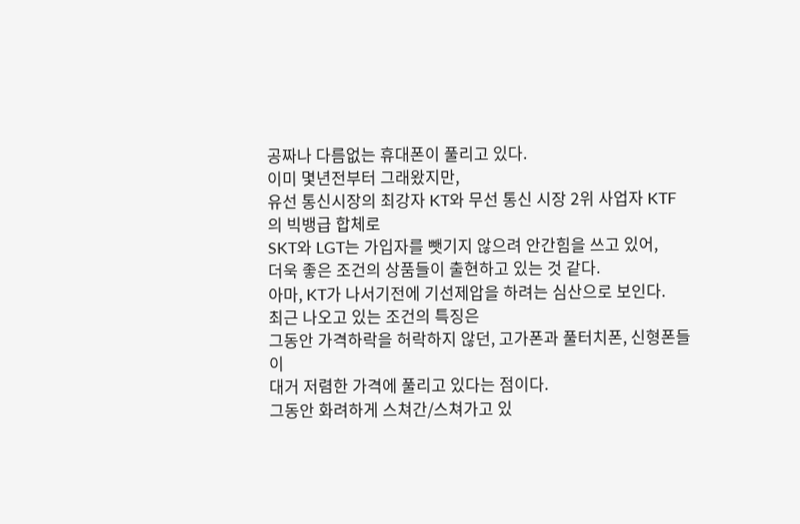공짜나 다름없는 휴대폰이 풀리고 있다.
이미 몇년전부터 그래왔지만,
유선 통신시장의 최강자 KT와 무선 통신 시장 2위 사업자 KTF의 빅뱅급 합체로
SKT와 LGT는 가입자를 뺏기지 않으려 안간힘을 쓰고 있어,
더욱 좋은 조건의 상품들이 출현하고 있는 것 같다.
아마, KT가 나서기전에 기선제압을 하려는 심산으로 보인다.
최근 나오고 있는 조건의 특징은
그동안 가격하락을 허락하지 않던, 고가폰과 풀터치폰, 신형폰들이
대거 저렴한 가격에 풀리고 있다는 점이다.
그동안 화려하게 스쳐간/스쳐가고 있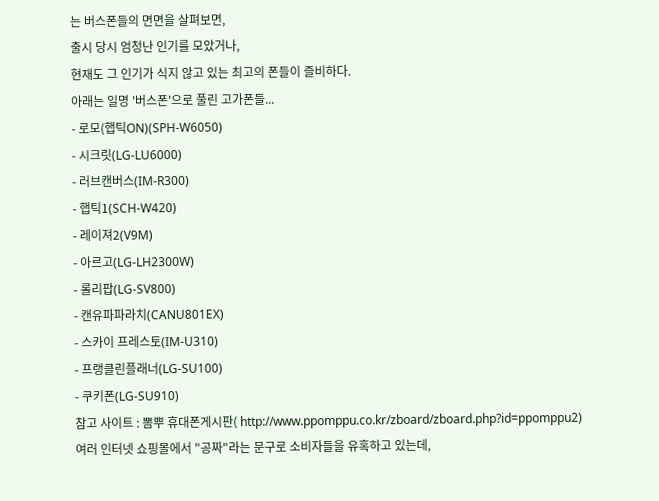는 버스폰들의 면면을 살펴보면,
출시 당시 엄청난 인기를 모았거나,
현재도 그 인기가 식지 않고 있는 최고의 폰들이 즐비하다.
아래는 일명 '버스폰'으로 풀린 고가폰들...
- 로모(햅틱ON)(SPH-W6050)
- 시크릿(LG-LU6000)
- 러브캔버스(IM-R300)
- 햅틱1(SCH-W420)
- 레이져2(V9M)
- 아르고(LG-LH2300W)
- 롤리팝(LG-SV800)
- 캔유파파라치(CANU801EX)
- 스카이 프레스토(IM-U310)
- 프랭클린플래너(LG-SU100)
- 쿠키폰(LG-SU910)
참고 사이트 : 뽐뿌 휴대폰게시판( http://www.ppomppu.co.kr/zboard/zboard.php?id=ppomppu2)
여러 인터넷 쇼핑몰에서 "공짜"라는 문구로 소비자들을 유혹하고 있는데,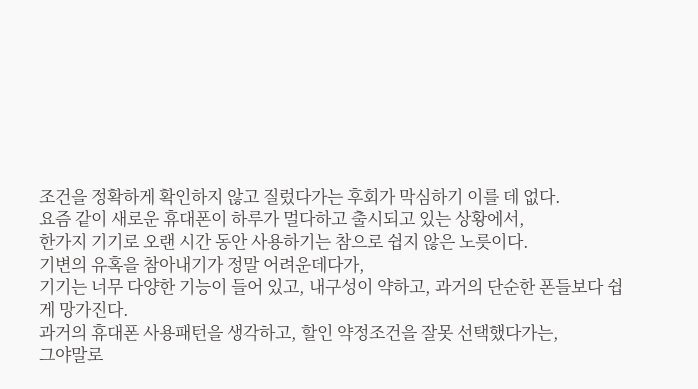조건을 정확하게 확인하지 않고 질렀다가는 후회가 막심하기 이를 데 없다.
요즘 같이 새로운 휴대폰이 하루가 멀다하고 출시되고 있는 상황에서,
한가지 기기로 오랜 시간 동안 사용하기는 참으로 쉽지 않은 노릇이다.
기변의 유혹을 참아내기가 정말 어려운데다가,
기기는 너무 다양한 기능이 들어 있고, 내구성이 약하고, 과거의 단순한 폰들보다 쉽게 망가진다.
과거의 휴대폰 사용패턴을 생각하고, 할인 약정조건을 잘못 선택했다가는,
그야말로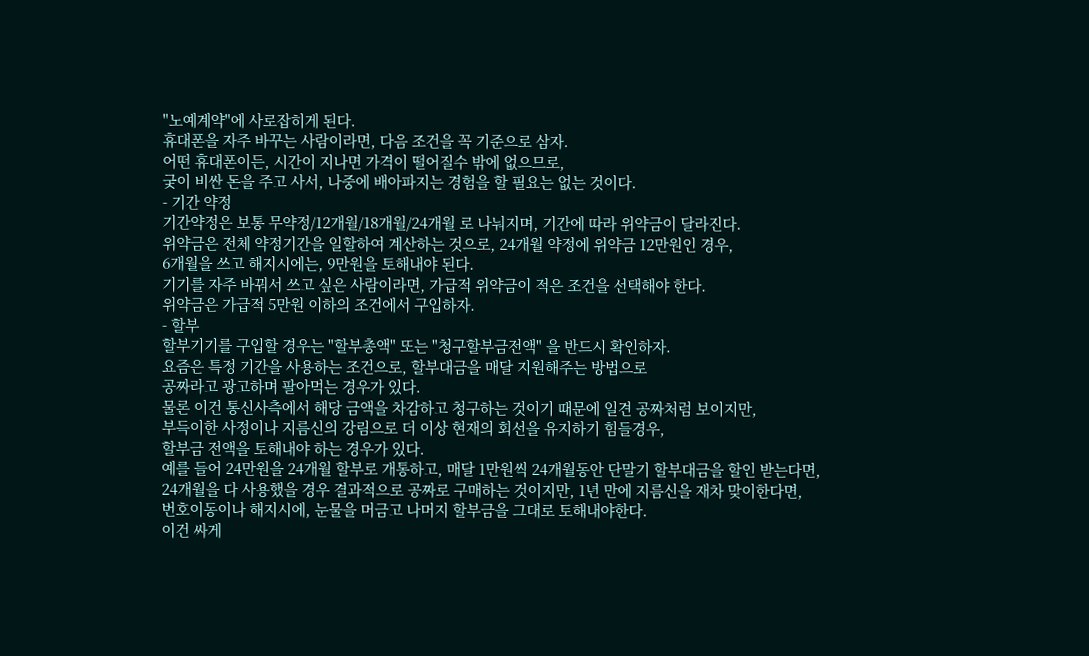"노예계약"에 사로잡히게 된다.
휴대폰을 자주 바꾸는 사람이라면, 다음 조건을 꼭 기준으로 삼자.
어떤 휴대폰이든, 시간이 지나면 가격이 떨어질수 밖에 없으므로,
궂이 비싼 돈을 주고 사서, 나중에 배아파지는 경험을 할 필요는 없는 것이다.
- 기간 약정
기간약정은 보통 무약정/12개월/18개월/24개월 로 나눠지며, 기간에 따라 위약금이 달라진다.
위약금은 전체 약정기간을 일할하여 계산하는 것으로, 24개월 약정에 위약금 12만원인 경우,
6개월을 쓰고 해지시에는, 9만원을 토해내야 된다.
기기를 자주 바꿔서 쓰고 싶은 사람이라면, 가급적 위약금이 적은 조건을 선택해야 한다.
위약금은 가급적 5만원 이하의 조건에서 구입하자.
- 할부
할부기기를 구입할 경우는 "할부총액" 또는 "청구할부금전액" 을 반드시 확인하자.
요즘은 특정 기간을 사용하는 조건으로, 할부대금을 매달 지원해주는 방법으로
공짜라고 광고하며 팔아먹는 경우가 있다.
물론 이건 통신사측에서 해당 금액을 차감하고 청구하는 것이기 때문에 일견 공짜처럼 보이지만,
부득이한 사정이나 지름신의 강림으로 더 이상 현재의 회선을 유지하기 힘들경우,
할부금 전액을 토해내야 하는 경우가 있다.
예를 들어 24만원을 24개월 할부로 개통하고, 매달 1만원씩 24개월동안 단말기 할부대금을 할인 받는다면,
24개월을 다 사용했을 경우 결과적으로 공짜로 구매하는 것이지만, 1년 만에 지름신을 재차 맞이한다면,
번호이동이나 해지시에, 눈물을 머금고 나머지 할부금을 그대로 토해내야한다.
이건 싸게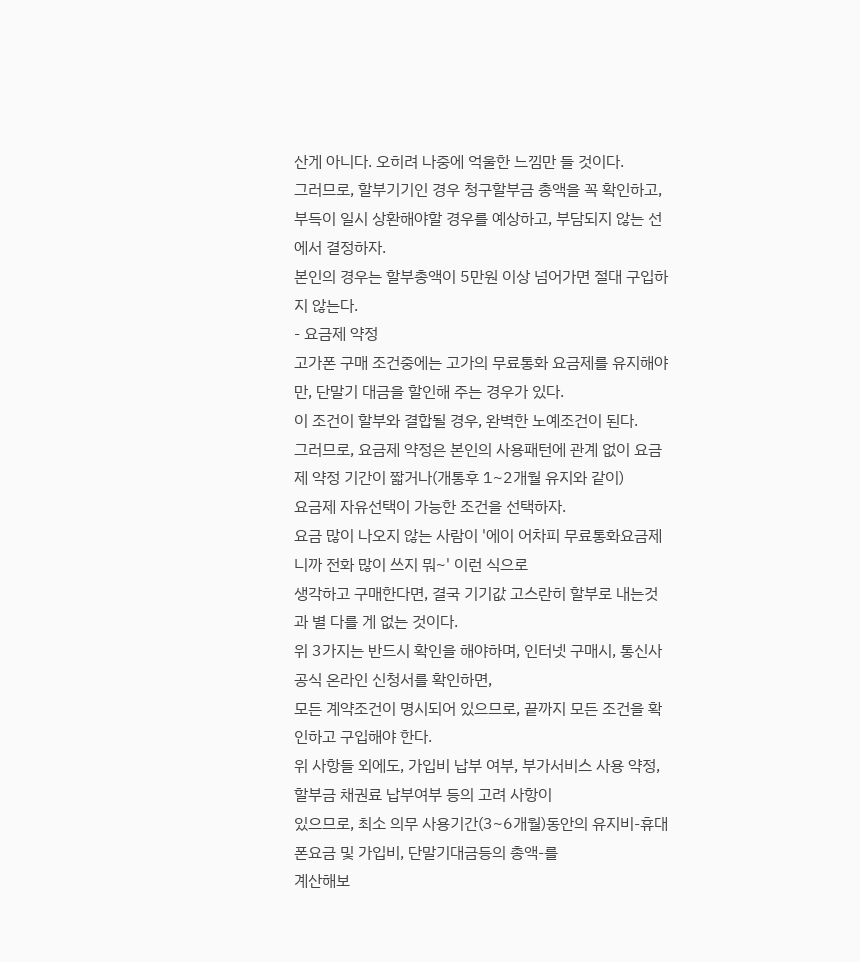산게 아니다. 오히려 나중에 억울한 느낌만 들 것이다.
그러므로, 할부기기인 경우 청구할부금 총액을 꼭 확인하고,
부득이 일시 상환해야할 경우를 예상하고, 부담되지 않는 선에서 결정하자.
본인의 경우는 할부총액이 5만원 이상 넘어가면 절대 구입하지 않는다.
- 요금제 약정
고가폰 구매 조건중에는 고가의 무료통화 요금제를 유지해야만, 단말기 대금을 할인해 주는 경우가 있다.
이 조건이 할부와 결합될 경우, 완벽한 노예조건이 된다.
그러므로, 요금제 약정은 본인의 사용패턴에 관계 없이 요금제 약정 기간이 짧거나(개통후 1~2개월 유지와 같이)
요금제 자유선택이 가능한 조건을 선택하자.
요금 많이 나오지 않는 사람이 '에이 어차피 무료통화요금제니까 전화 많이 쓰지 뭐~' 이런 식으로
생각하고 구매한다면, 결국 기기값 고스란히 할부로 내는것과 별 다를 게 없는 것이다.
위 3가지는 반드시 확인을 해야하며, 인터넷 구매시, 통신사 공식 온라인 신청서를 확인하면,
모든 계약조건이 명시되어 있으므로, 끝까지 모든 조건을 확인하고 구입해야 한다.
위 사항들 외에도, 가입비 납부 여부, 부가서비스 사용 약정, 할부금 채권료 납부여부 등의 고려 사항이
있으므로, 최소 의무 사용기간(3~6개월)동안의 유지비-휴대폰요금 및 가입비, 단말기대금등의 총액-를
계산해보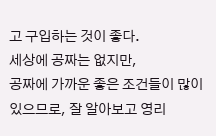고 구입하는 것이 좋다.
세상에 공짜는 없지만,
공짜에 가까운 좋은 조건들이 많이 있으므로, 잘 알아보고 영리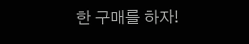한 구매를 하자!